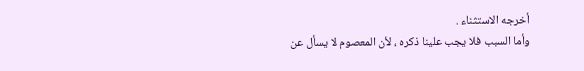أخرجه الاستثناء .
وأما السبب فلا يجب علينا ذكره ، لأن المعصوم لا يسأل عن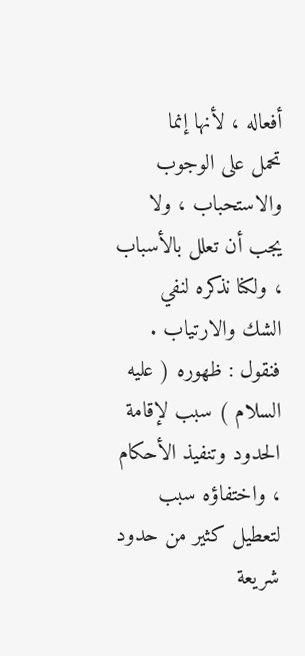أفعاله ، لأنها إنما
تحمل على الوجوب والاستحباب ، ولا يجب أن تعلل بالأسباب ، ولكنا نذكره لنفي
الشك والارتياب .
فنقول : ظهوره ( عليه السلام ) سبب لإقامة الحدود وتنفيذ الأحكام ، واختفاؤه سبب
لتعطيل كثير من حدود شريعة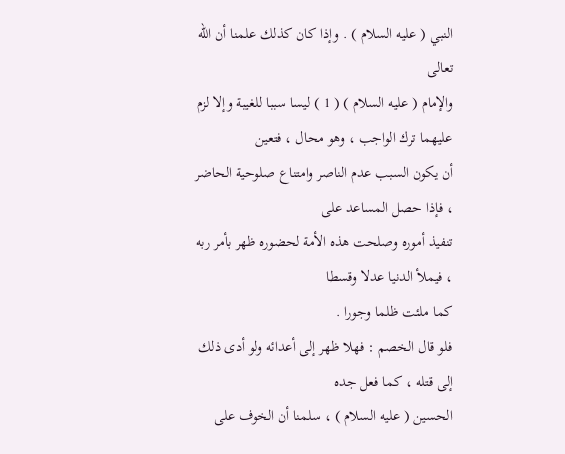النبي ( عليه السلام ) . وإذا كان كذلك علمنا أن الله تعالى
والإمام ( عليه السلام ) ( 1 ) ليسا سببا للغيبة وإلا لزم عليهما ترك الواجب ، وهو محال ، فتعين
أن يكون السبب عدم الناصر وامتناع صلوحية الحاضر ، فإذا حصل المساعد على
تنفيذ أموره وصلحت هذه الأمة لحضوره ظهر بأمر ربه ، فيملأ الدنيا عدلا وقسطا
كما ملئت ظلما وجورا .
فلو قال الخصم : فهلا ظهر إلى أعدائه ولو أدى ذلك إلى قتله ، كما فعل جده
الحسين ( عليه السلام ) ، سلمنا أن الخوف على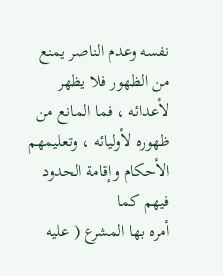نفسه وعدم الناصر يمنع من الظهور فلا يظهر
لأعدائه ، فما المانع من ظهوره لأوليائه ، وتعليمهم الأحكام وإقامة الحدود فيهم كما
أمره بها المشرع ( عليه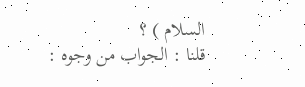السلام ) ؟
قلنا : الجواب من وجوه :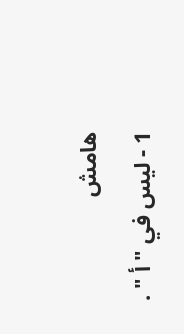هامش
1 - ليس في " أ " .